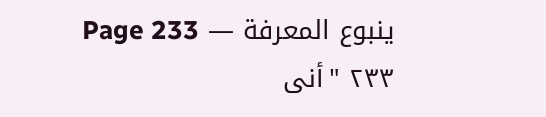ينبوع المعرفة — Page 233
۲۳۳ "أنى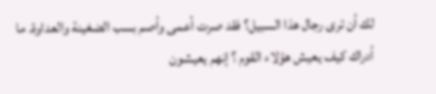لك أن ترى رجال هذا السبيل؟ فقد صرت أعمى وأصم بسب الضغينة والعداوة. ما أدراك كيف يعيش هؤلاء القوم ؟ إنهم يعيشون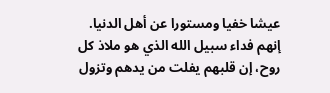عيشا خفيا ومستورا عن أهل الدنيا. إنهم فداء سبيل الله الذي هو ملاذ كل روح، إن قلبهم يفلت من يدهم وتزول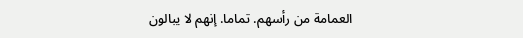العمامة من رأسهم. تماما. إنهم لا يبالون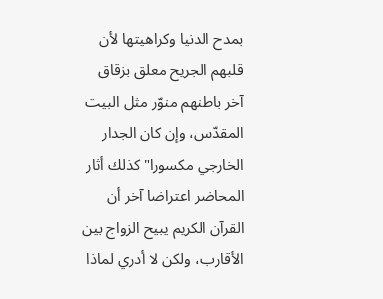بمدح الدنيا وكراهيتها لأن قلبهم الجريح معلق بزقاق آخر باطنهم منوّر مثل البيت المقدّس، وإن كان الجدار الخارجي مكسورا" كذلك أثار المحاضر اعتراضا آخر أن القرآن الكريم يبيح الزواج بين الأقارب، ولكن لا أدري لماذا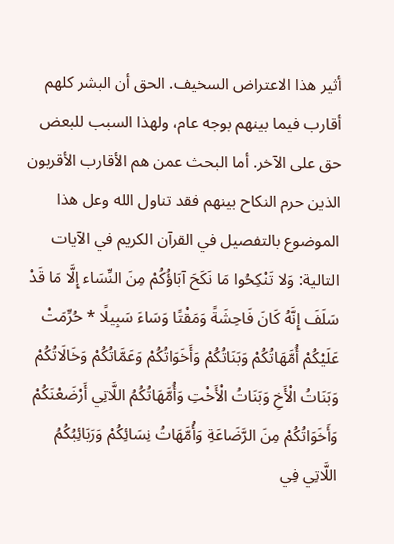أثير هذا الاعتراض السخيف. الحق أن البشر كلهم أقارب فيما بينهم بوجه عام، ولهذا السبب للبعض حق على الآخر. أما البحث عمن هم الأقارب الأقربون الذين حرم النكاح بينهم فقد تناول الله وعل هذا الموضوع بالتفصيل في القرآن الكريم في الآيات التالية: وَلا تَنْكِحُوا مَا نَكَحَ آبَاؤُكُمْ مِنَ النِّسَاء إِلَّا مَا قَدْ سَلَفَ إِنَّهُ كَانَ فَاحِشَةً وَمَقْتًا وَسَاءَ سَبِيلًا * حُرِّمَتْ عَلَيْكُمْ أُمَّهَاتُكُمْ وَبَنَاتُكُمْ وَأَخَوَاتُكُمْ وَعَمَّاتُكُمْ وَخَالَاتُكُمْ وَبَنَاتُ الْأَخِ وَبَنَاتُ الْأَخْتِ وَأُمَّهَاتُكُمُ اللَّاتِي أَرْضَعْنَكُمْ وَأَخَوَاتُكُمْ مِنَ الرَّضَاعَةِ وَأُمَّهَاتُ نِسَائِكُمْ وَرَبَائِبُكُمُ اللَّاتِي فِي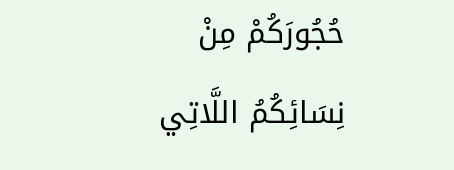حُجُورَكُمْ مِنْ نِسَائِكُمُ اللَّاتِي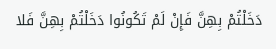دَخَلْتُمْ بِهِنَّ فَإِنْ لَمْ تَكُونُوا دَخَلْتُمْ بِهِنَّ فَلا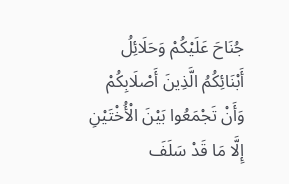جُنَاحَ عَلَيْكُمْ وَحَلَائِلُ أَبْنَائِكُمُ الَّذِينَ أَصْلَابِكُمْ وَأَنْ تَجْمَعُوا بَيْنَ الْأُخْتَيْنِ إِلَّا مَا قَدْ سَلَفَ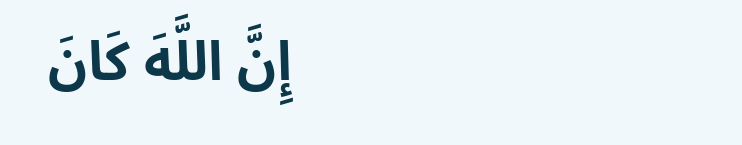إِنَّ اللَّهَ كَانَ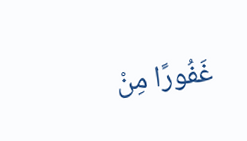غَفُورًا مِنْ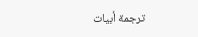ترجمة أبيات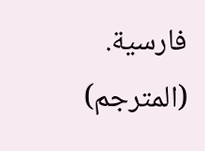فارسية. (المترجم)